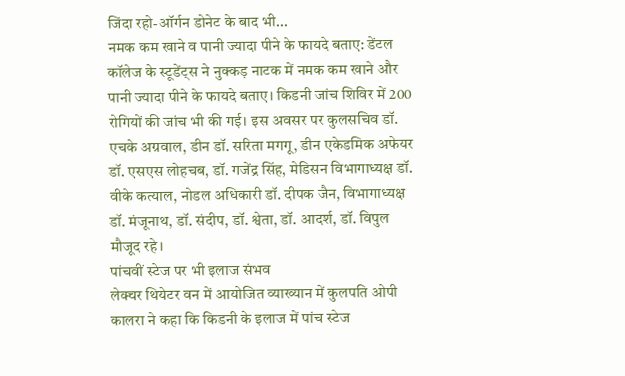जिंदा रहो-ऑर्गन डोनेट के बाद भी...
नमक कम खाने व पानी ज्यादा पीने के फायदे बताए: डेंटल कॉलेज के स्टूडेंट्स ने नुक्कड़ नाटक में नमक कम खाने और पानी ज्यादा पीने के फायदे बताए। किडनी जांच शिविर में 200 रोगियों की जांच भी की गई। इस अवसर पर कुलसचिव डॉ. एचके अग्रवाल, डीन डॉ. सरिता मगगू, डीन एकेडमिक अफेयर डॉ. एसएस लोहचब, डॉ. गजेंद्र सिंह, मेडिसन विभागाध्यक्ष डॉ. वीके कत्याल, नोडल अधिकारी डॉ. दीपक जैन, विभागाध्यक्ष डॉ. मंजूनाथ, डॉ. संदीप, डॉ. श्वेता, डॉ. आदर्श, डॉ. विपुल मौजूद रहे।
पांचवीं स्टेज पर भी इलाज संभव
लेक्चर थियेटर वन में आयोजित व्याख्यान में कुलपति ओपी कालरा ने कहा कि किडनी के इलाज में पांच स्टेज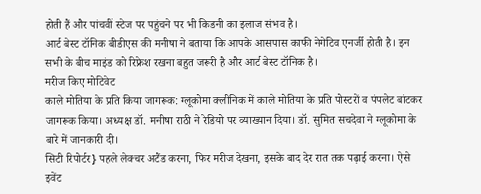होती हैं और पांचवीं स्टेज पर पहुंचने पर भी किडनी का इलाज संभव है।
आर्ट बेस्ट टॉनिक बीडीएस की मनीषा ने बताया कि आपके आसपास काफी नेगेटिव एनर्जी होती है। इन सभी के बीच माइंड को रिफ्रेश रखना बहुत जरूरी है और आर्ट बेस्ट टॉनिक है।
मरीज किए मोटिवेट
काले मोतिया के प्रति किया जागरूक: ग्लूकोमा क्लीनिक में काले मोतिया के प्रति पोस्टरों व पंपलेट बांटकर जागरूक किया। अध्यक्ष डॉ. मनीषा राठी ने रेडियो पर व्याख्यान दिया। डॉ. सुमित सचदेवा ने ग्लूकोमा के बारे में जानकारी दी।
सिटी रिपोर्टर} पहले लेक्चर अटैंड करना, फिर मरीज देखना, इसके बाद देर रात तक पढ़ाई करना। ऐसे इवेंट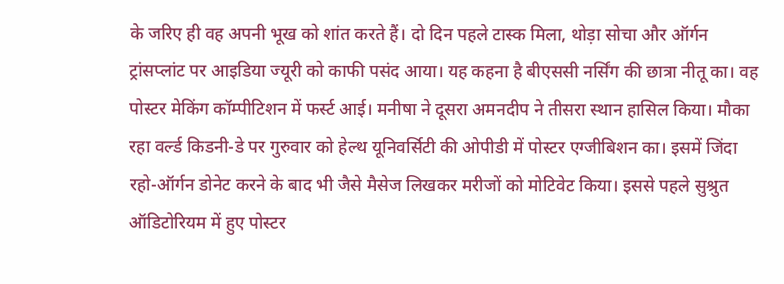के जरिए ही वह अपनी भूख को शांत करते हैं। दो दिन पहले टास्क मिला, थोड़ा सोचा और ऑर्गन ट्रांसप्लांट पर आइडिया ज्यूरी को काफी पसंद आया। यह कहना है बीएससी नर्सिंग की छात्रा नीतू का। वह पोस्टर मेकिंग कॉम्पीटिशन में फर्स्ट आई। मनीषा ने दूसरा अमनदीप ने तीसरा स्थान हासिल किया। मौका रहा वर्ल्ड किडनी-डे पर गुरुवार को हेल्थ यूनिवर्सिटी की ओपीडी में पोस्टर एग्जीबिशन का। इसमें जिंदा रहो-ऑर्गन डोनेट करने के बाद भी जैसे मैसेज लिखकर मरीजों को मोटिवेट किया। इससे पहले सुश्रुत ऑडिटोरियम में हुए पोस्टर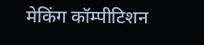मेकिंग कॉम्पीटिशन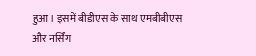हुआ। इसमें बीडीएस के साथ एमबीबीएस और नर्सिंग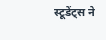स्टूडेंट्स ने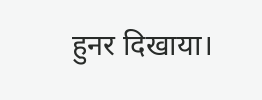हुनर दिखाया।